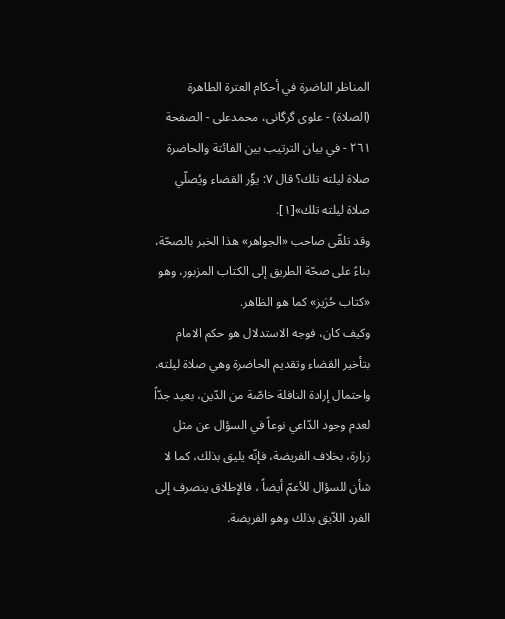المناظر الناضرة في أحکام العترة الطاهرة (الصلاة) - علوی گرگانی، محمدعلی - الصفحة ٢٦١ - في بيان الترتيب بين الفائتة والحاضرة
صلاة ليلته تلك؟ قال ٧: يؤّر القضاء ويُصلّي صلاة ليلته تلك»[١].
وقد تلقّى صاحب «الجواهر» هذا الخبر بالصحّة، بناءً على صحّة الطريق إلى الكتاب المزبور، وهو «كتاب حُرَيز» كما هو الظاهر.
وكيف كان، فوجه الاستدلال هو حكم الامام بتأخير القضاء وتقديم الحاضرة وهي صلاة ليلته.
واحتمال إرادة النافلة خاصّة من الدّين، بعيد جدّاً لعدم وجود الدّاعي نوعاً في السؤال عن مثل زرارة، بخلاف الفريضة، فإنّه يليق بذلك، كما لا شأن للسؤال للأعمّ أيضاً ، فالإطلاق ينصرف إلى الفرد اللاّيق بذلك وهو الفريضة.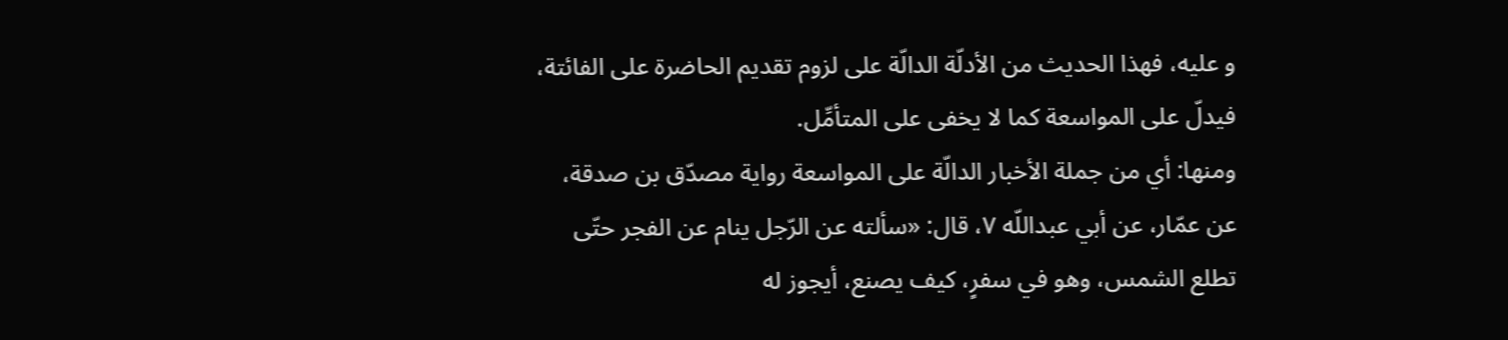و عليه، فهذا الحديث من الأدلّة الدالّة على لزوم تقديم الحاضرة على الفائتة، فيدلّ على المواسعة كما لا يخفى على المتأمِّل.
ومنها: أي من جملة الأخبار الدالّة على المواسعة رواية مصدّق بن صدقة، عن عمّار، عن أبي عبداللّه ٧، قال: «سألته عن الرّجل ينام عن الفجر حتّى تطلع الشمس، وهو في سفرٍ، كيف يصنع، أيجوز له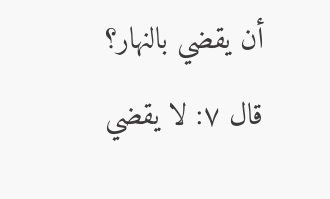أن يقضي بالنهار؟
قال ٧: لا يقضي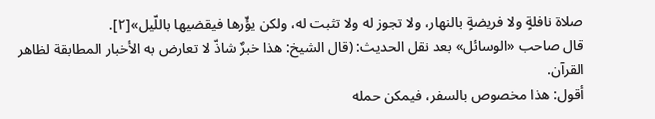صلاة نافلةٍ ولا فريضةٍ بالنهار، ولا تجوز له ولا تثبت له، ولكن يؤّرها فيقضيها باللّيل»[٢].
قال صاحب «الوسائل» بعد نقل الحديث: (قال الشيخ: هذا خبرٌ شاذّ لا تعارض به الأخبار المطابقة لظاهر القرآن.
أقول: هذا مخصوص بالسفر، فيمكن حمله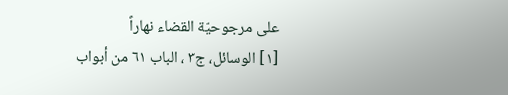على مرجوحيّة القضاء نهاراً
[١] الوسائل، ج٣ ، الباب ٦١ من أبواب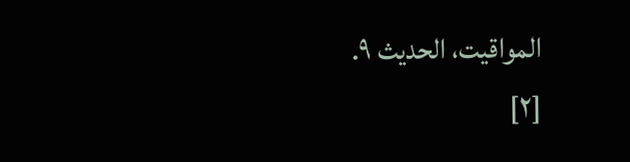المواقيت، الحديث ٩.
[٢]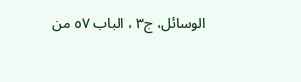الوسائل، ج٣ ، الباب ٥٧ من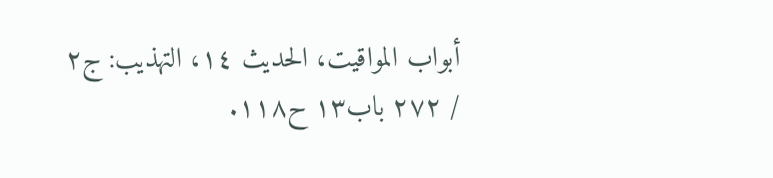أبواب المواقيت، الحديث ١٤، التهذيب: ج٢ / ٢٧٢ باب١٣ ح١١٨.